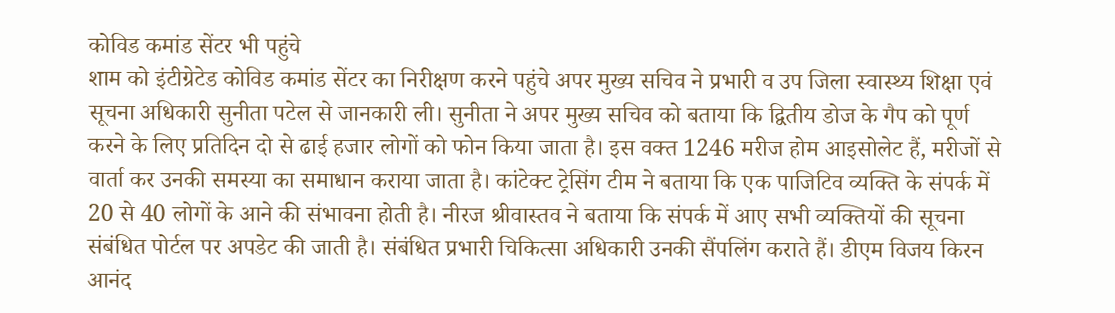कोविड कमांड सेंटर भी पहुंचे
शाम को इंटीग्रेटेड कोविड कमांड सेंटर का निरीक्षण करने पहुंचे अपर मुख्य सचिव ने प्रभारी व उप जिला स्वास्थ्य शिक्षा एवं सूचना अधिकारी सुनीता पटेल से जानकारी ली। सुनीता ने अपर मुख्य सचिव को बताया कि द्वितीय डोज के गैप को पूर्ण करने के लिए प्रतिदिन दो से ढाई हजार लोगों को फोन किया जाता है। इस वक्त 1246 मरीज होम आइसोलेट हैं, मरीजों से वार्ता कर उनकी समस्या का समाधान कराया जाता है। कांटेक्ट ट्रेसिंग टीम ने बताया कि एक पाजिटिव व्यक्ति के संपर्क में 20 से 40 लोगों के आने की संभावना होती है। नीरज श्रीवास्तव ने बताया कि संपर्क में आए सभी व्यक्तियों की सूचना संबंधित पोर्टल पर अपडेट की जाती है। संबंधित प्रभारी चिकित्सा अधिकारी उनकी सैंपलिंग कराते हैं। डीएम विजय किरन आनंद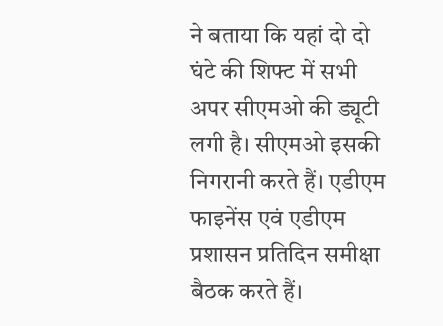ने बताया कि यहां दो दो घंटे की शिफ्ट में सभी अपर सीएमओ की ड्यूटी लगी है। सीएमओ इसकी निगरानी करते हैं। एडीएम फाइनेंस एवं एडीएम प्रशासन प्रतिदिन समीक्षा बैठक करते हैं।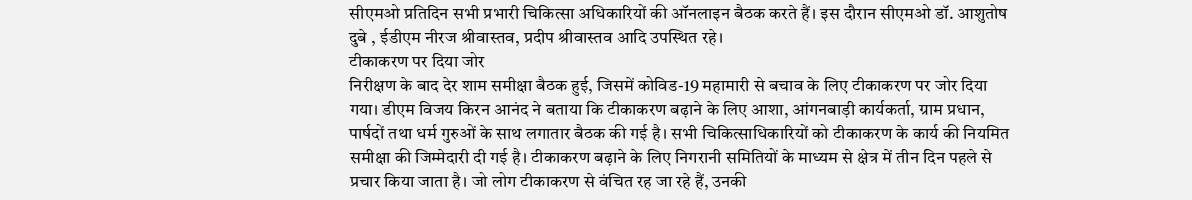सीएमओ प्रतिदिन सभी प्रभारी चिकित्सा अधिकारियों की ऑनलाइन बैठक करते हैं। इस दौरान सीएमओ डॉ. आशुतोष दुबे , ईडीएम नीरज श्रीवास्तव, प्रदीप श्रीवास्तव आदि उपस्थित रहे।
टीकाकरण पर दिया जोर
निरीक्षण के बाद देर शाम समीक्षा बैठक हुई, जिसमें कोविड-19 महामारी से बचाव के लिए टीकाकरण पर जोर दिया गया। डीएम विजय किरन आनंद ने बताया कि टीकाकरण बढ़ाने के लिए आशा, आंगनबाड़ी कार्यकर्ता, ग्राम प्रधान, पार्षदों तथा धर्म गुरुओं के साथ लगातार बैठक की गई है। सभी चिकित्साधिकारियों को टीकाकरण के कार्य की नियमित समीक्षा की जिम्मेदारी दी गई है। टीकाकरण बढ़ाने के लिए निगरानी समितियों के माध्यम से क्षेत्र में तीन दिन पहले से प्रचार किया जाता है। जो लोग टीकाकरण से वंचित रह जा रहे हैं, उनकी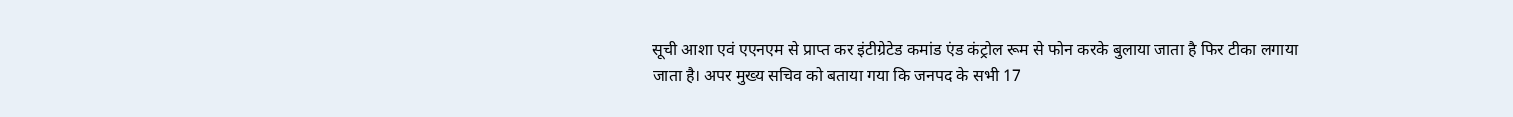सूची आशा एवं एएनएम से प्राप्त कर इंटीग्रेटेड कमांड एंड कंट्रोल रूम से फोन करके बुलाया जाता है फिर टीका लगाया जाता है। अपर मुख्य सचिव को बताया गया कि जनपद के सभी 17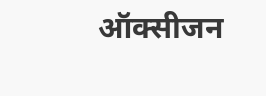ऑक्सीजन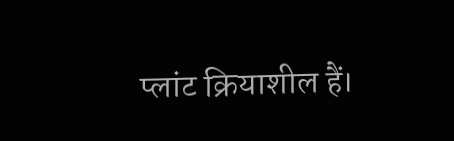प्लांट क्रियाशील हैं।